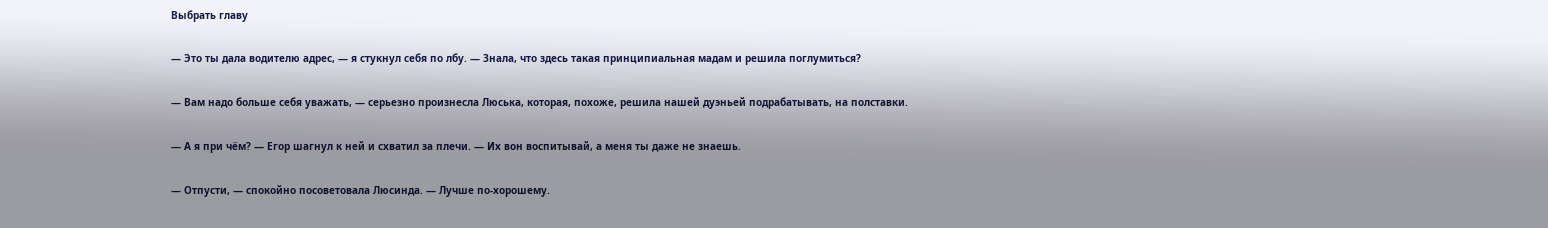Выбрать главу

— Это ты дала водителю адрес, — я стукнул себя по лбу. — Знала, что здесь такая принципиальная мадам и решила поглумиться?

— Вам надо больше себя уважать, — серьезно произнесла Люська, которая, похоже, решила нашей дуэньей подрабатывать, на полставки.

— А я при чём? — Егор шагнул к ней и схватил за плечи. — Их вон воспитывай, а меня ты даже не знаешь.

— Отпусти, — спокойно посоветовала Люсинда. — Лучше по-хорошему.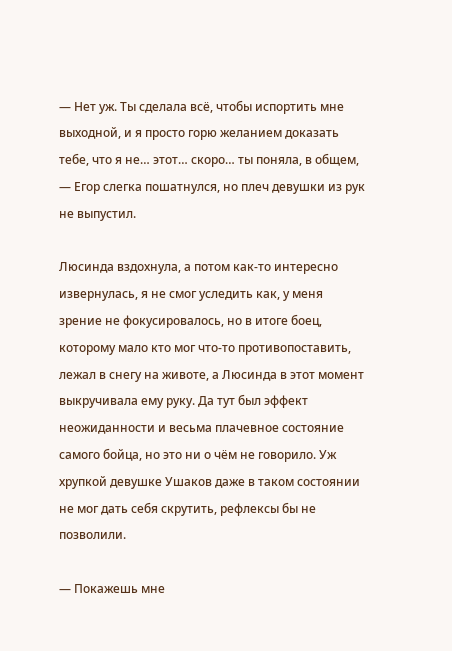— Нет уж. Ты сделала всё, чтобы испортить мне выходной, и я просто горю желанием доказать тебе, что я не… этот… скоро… ты поняла, в общем, — Егор слегка пошатнулся, но плеч девушки из рук не выпустил.

Люсинда вздохнула, а потом как-то интересно извернулась, я не смог уследить как, у меня зрение не фокусировалось, но в итоге боец, которому мало кто мог что-то противопоставить, лежал в снегу на животе, а Люсинда в этот момент выкручивала ему руку. Да тут был эффект неожиданности и весьма плачевное состояние самого бойца, но это ни о чём не говорило. Уж хрупкой девушке Ушаков даже в таком состоянии не мог дать себя скрутить, рефлексы бы не позволили.

— Покажешь мне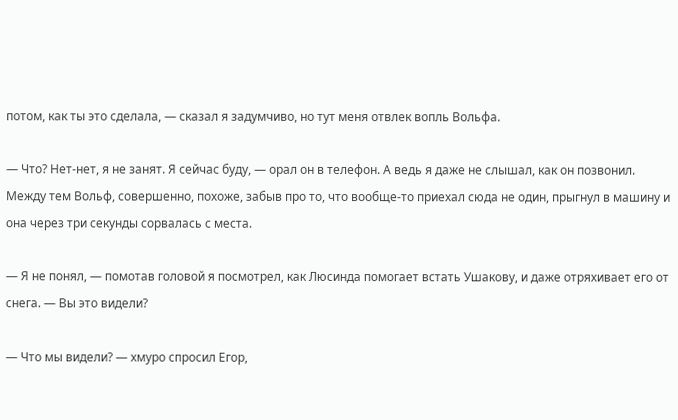потом, как ты это сделала, — сказал я задумчиво, но тут меня отвлек вопль Вольфа.

— Что? Нет-нет, я не занят. Я сейчас буду, — орал он в телефон. А ведь я даже не слышал, как он позвонил. Между тем Вольф, совершенно, похоже, забыв про то, что вообще-то приехал сюда не один, прыгнул в машину и она через три секунды сорвалась с места.

— Я не понял, — помотав головой я посмотрел, как Люсинда помогает встать Ушакову, и даже отряхивает его от снега. — Вы это видели?

— Что мы видели? — хмуро спросил Егор,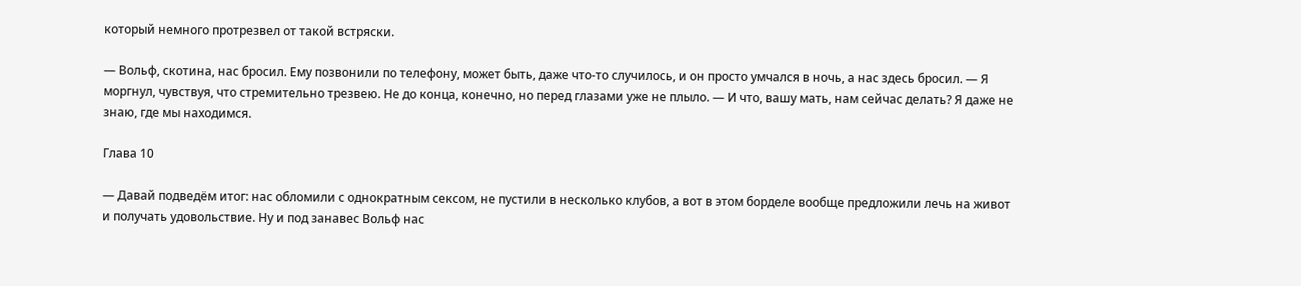который немного протрезвел от такой встряски.

— Вольф, скотина, нас бросил. Ему позвонили по телефону, может быть, даже что-то случилось, и он просто умчался в ночь, а нас здесь бросил. — Я моргнул, чувствуя, что стремительно трезвею. Не до конца, конечно, но перед глазами уже не плыло. — И что, вашу мать, нам сейчас делать? Я даже не знаю, где мы находимся.

Глава 10

— Давай подведём итог: нас обломили с однократным сексом, не пустили в несколько клубов, а вот в этом борделе вообще предложили лечь на живот и получать удовольствие. Ну и под занавес Вольф нас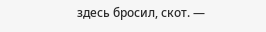здесь бросил, скот. —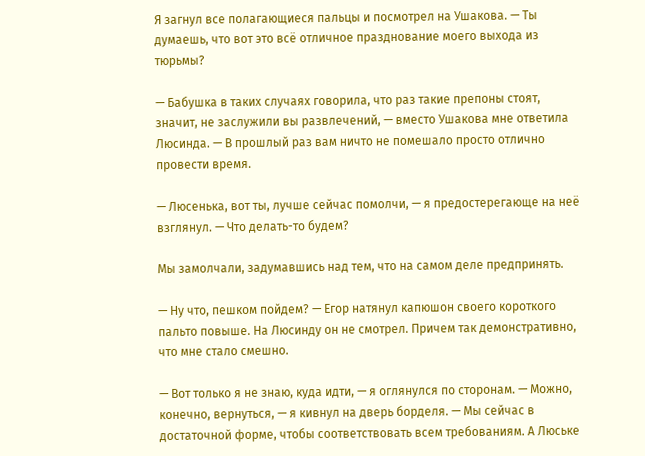Я загнул все полагающиеся пальцы и посмотрел на Ушакова. — Ты думаешь, что вот это всё отличное празднование моего выхода из тюрьмы?

— Бабушка в таких случаях говорила, что раз такие препоны стоят, значит, не заслужили вы развлечений, — вместо Ушакова мне ответила Люсинда. — В прошлый раз вам ничто не помешало просто отлично провести время.

— Люсенька, вот ты, лучше сейчас помолчи, — я предостерегающе на неё взглянул. — Что делать-то будем?

Мы замолчали, задумавшись над тем, что на самом деле предпринять.

— Ну что, пешком пойдем? — Егор натянул капюшон своего короткого пальто повыше. На Люсинду он не смотрел. Причем так демонстративно, что мне стало смешно.

— Вот только я не знаю, куда идти, — я оглянулся по сторонам. — Можно, конечно, вернуться, — я кивнул на дверь борделя. — Мы сейчас в достаточной форме, чтобы соответствовать всем требованиям. А Люське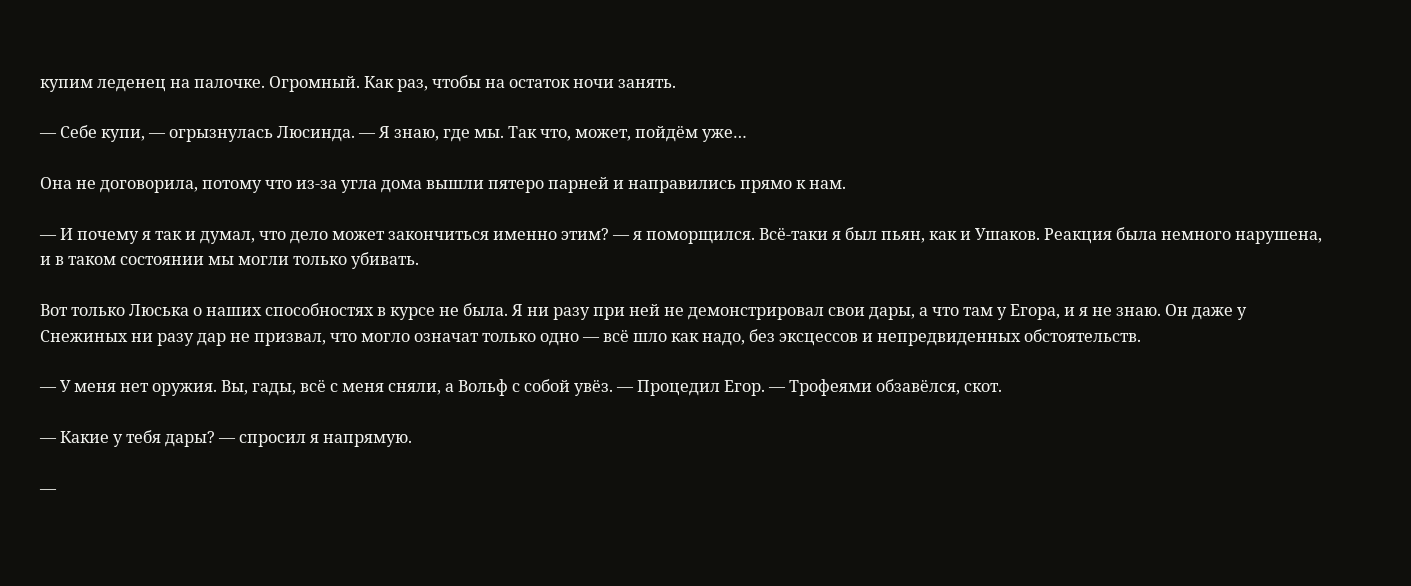купим леденец на палочке. Огромный. Как раз, чтобы на остаток ночи занять.

— Себе купи, — огрызнулась Люсинда. — Я знаю, где мы. Так что, может, пойдём уже…

Она не договорила, потому что из-за угла дома вышли пятеро парней и направились прямо к нам.

— И почему я так и думал, что дело может закончиться именно этим? — я поморщился. Всё-таки я был пьян, как и Ушаков. Реакция была немного нарушена, и в таком состоянии мы могли только убивать.

Вот только Люська о наших способностях в курсе не была. Я ни разу при ней не демонстрировал свои дары, а что там у Егора, и я не знаю. Он даже у Снежиных ни разу дар не призвал, что могло означат только одно — всё шло как надо, без эксцессов и непредвиденных обстоятельств.

— У меня нет оружия. Вы, гады, всё с меня сняли, а Вольф с собой увёз. — Процедил Егор. — Трофеями обзавёлся, скот.

— Какие у тебя дары? — спросил я напрямую.

—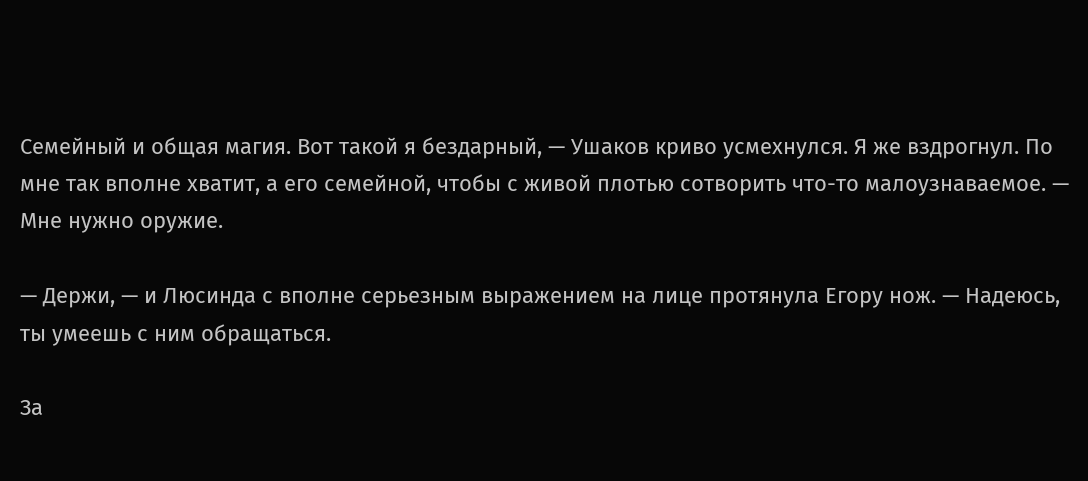Семейный и общая магия. Вот такой я бездарный, — Ушаков криво усмехнулся. Я же вздрогнул. По мне так вполне хватит, а его семейной, чтобы с живой плотью сотворить что-то малоузнаваемое. — Мне нужно оружие.

— Держи, — и Люсинда с вполне серьезным выражением на лице протянула Егору нож. — Надеюсь, ты умеешь с ним обращаться.

За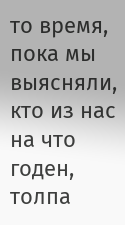то время, пока мы выясняли, кто из нас на что годен, толпа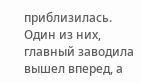приблизилась. Один из них, главный заводила вышел вперед, а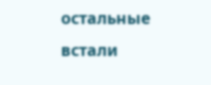остальные встали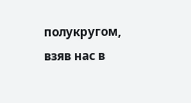полукругом, взяв нас в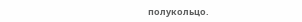полукольцо.